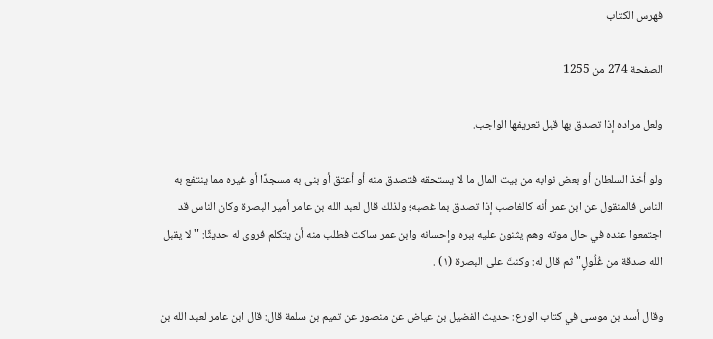فهرس الكتاب

الصفحة 274 من 1255

ولعل مراده إذا تصدق بها قبل تعريفها الواجب.

ولو أخذ السلطان أو بعض نوابه من بيت المال ما لا يستحقه فتصدق منه أو أعتق أو بنى به مسجدًا أو غيره مما ينتفع به الناس فالمنقول عن ابن عمر أنه كالغاصب إذا تصدق بما غصبه؛ ولذلك قال لعبد الله بن عامر أمير البصرة وكان الناس قد اجتمعوا عنده في حال موته وهم يثنون عليه ببره وإحسانه وابن عمر ساكت فطلب منه أن يتكلم فروى له حديثًا: "لا يقبل الله صدقة من غُلُولٍ" ثم قال له: وكنتَ على البصرة (١) .

وقال أسد بن موسى في كتاب الورع: حديث الفضيل بن عياض عن منصور عن تميم بن سلمة قال: قال ابن عامر لعبد الله بن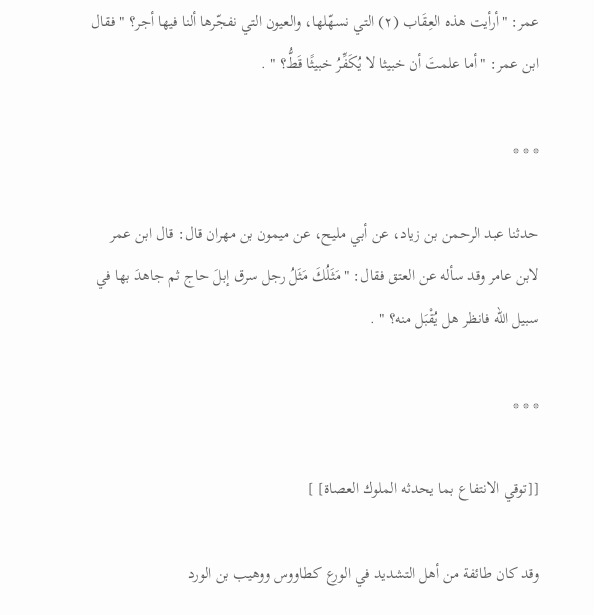عمر: "أرأيت هذه العِقَاب (٢) التي نسهّلها، والعيون التي نفجّرها ألنا فيها أجر؟ " فقال ابن عمر: "أما علمتَ أن خبيثا لا يُكَفِّرُ خبيثًا قَطُّ؟ " .

* * *

حدثنا عبد الرحمن بن زياد، عن أبي مليح، عن ميمون بن مهران قال: قال ابن عمر لابن عامر وقد سأله عن العتق فقال: "مَثَلُكَ مَثَلُ رجل سرق إبلَ حاج ثم جاهدَ بها في سبيل الله فانظر هل يُقْبَل منه؟ " .

* * *

[[توقي الانتفاع بما يحدثه الملوك العصاة] ]

وقد كان طائفة من أهل التشديد في الورع كطاووس ووهيب بن الورد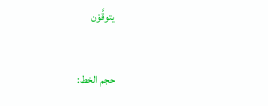يتوقَّوْن

حجم الخط: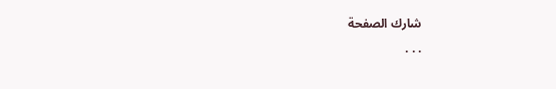شارك الصفحة
. . .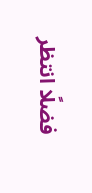فضلًا انتظر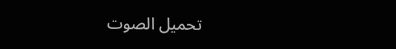تحميل الصوت